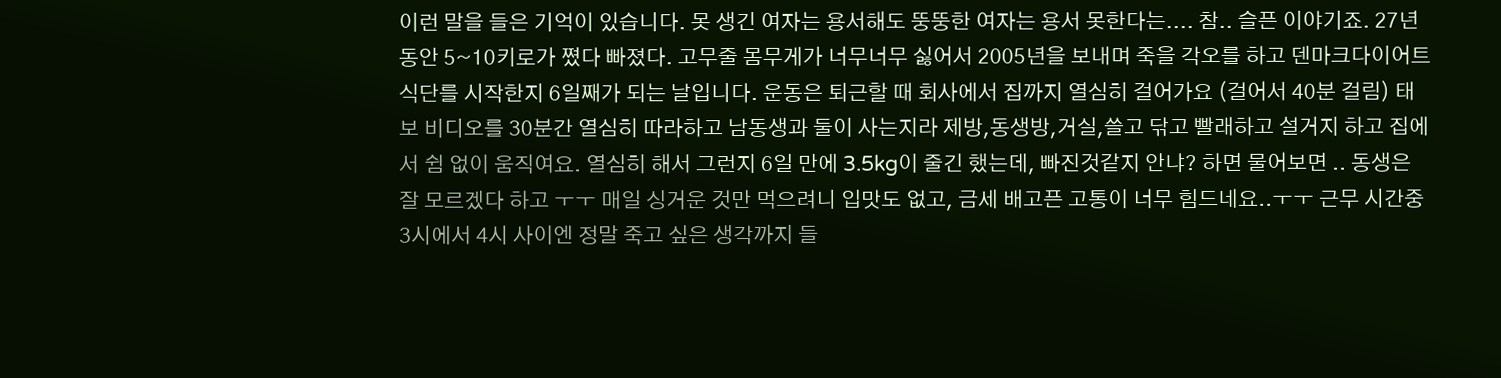이런 말을 들은 기억이 있습니다. 못 생긴 여자는 용서해도 뚱뚱한 여자는 용서 못한다는.... 참.. 슬픈 이야기죠. 27년 동안 5~10키로가 쪘다 빠졌다. 고무줄 몸무게가 너무너무 싫어서 2005년을 보내며 죽을 각오를 하고 덴마크다이어트 식단를 시작한지 6일째가 되는 날입니다. 운동은 퇴근할 때 회사에서 집까지 열심히 걸어가요 (걸어서 40분 걸림) 태보 비디오를 30분간 열심히 따라하고 남동생과 둘이 사는지라 제방,동생방,거실,쓸고 닦고 빨래하고 설거지 하고 집에서 쉼 없이 움직여요. 열심히 해서 그런지 6일 만에 3.5kg이 줄긴 했는데, 빠진것같지 안냐? 하면 물어보면 .. 동생은 잘 모르겠다 하고 ㅜㅜ 매일 싱거운 것만 먹으려니 입맛도 없고, 금세 배고픈 고통이 너무 힘드네요..ㅜㅜ 근무 시간중 3시에서 4시 사이엔 정말 죽고 싶은 생각까지 들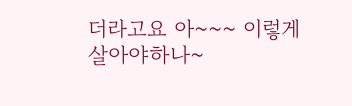더라고요 아~~~ 이렇게 살아야하나~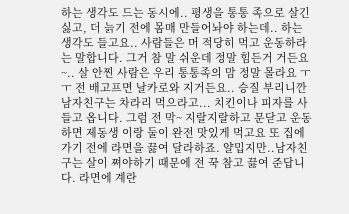하는 생각도 드는 동시에.. 평생을 통통 족으로 살긴 싫고, 더 늙기 전에 몸매 만들어놔야 하는데.. 하는 생각도 들고요.. 사람들은 머 적당히 먹고 운동하라는 말합니다. 그거 참 말 쉬운데 정말 힘든거 거든요~.. 살 안찐 사람은 우리 통통족의 맘 정말 몰라요 ㅜㅜ 전 배고프면 날카로와 지거든요.. 승질 부리니깐 남자친구는 차라리 먹으라고... 치킨이나 피자를 사들고 옵니다. 그럼 전 막~ 지랄지랄하고 문닫고 운동하면 제동생 이랑 둘이 완전 맛있게 먹고요 또 집에가기 전에 라면을 끓여 달라하죠. 얄밉지만..남자친구는 살이 쪄야하기 때문에 전 꾹 참고 끓여 준답니다. 라면에 계란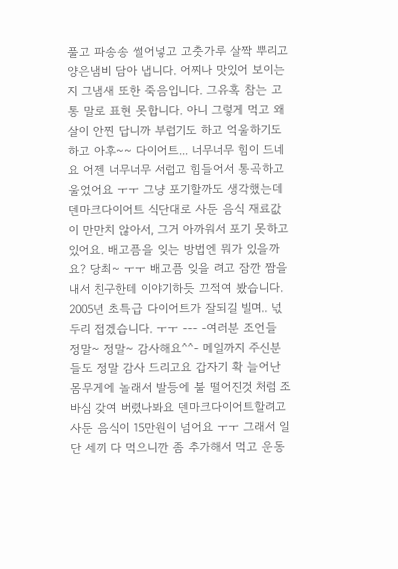풀고 파송송 썰어넣고 고춧가루 살짝 뿌리고 양은냄비 담아 냅니다. 어찌나 맛있어 보이는지 그냄새 또한 죽음입니다. 그유혹 참는 고통 말로 표현 못합니다. 아니 그렇게 먹고 왜 살이 안찐 답니까 부럽기도 하고 억울하기도 하고 아후~~ 다이어트... 너무너무 힘이 드네요 어젠 너무너무 서럽고 힘들어서 통곡하고 울었어요 ㅜㅜ 그냥 포기할까도 생각했는데 덴마크다이어트 식단대로 사둔 음식 재료값이 만만치 않아서, 그거 아까워서 포기 못하고 있어요. 배고픔을 잊는 방법엔 뭐가 있을까요? 당최~ ㅜㅜ 배고픔 잊을 려고 잠깐 짬을 내서 친구한테 이야기하듯 끄적여 봤습니다. 2005년 초특급 다이어트가 잘되길 빌며.. 넋두리 접겠습니다. ㅜㅜ --- -여러분 조언들 정말~ 정말~ 감사해요^^- 메일까지 주신분 들도 정말 감사 드리고요 갑자기 확 늘어난 몸무게에 놀래서 발등에 불 떨어진것 처럼 조바심 갖여 버렸나봐요 덴마크다이어트할려고 사둔 음식이 15만원이 넘어요 ㅜㅜ 그래서 일단 세끼 다 먹으니깐 좀 추가해서 먹고 운동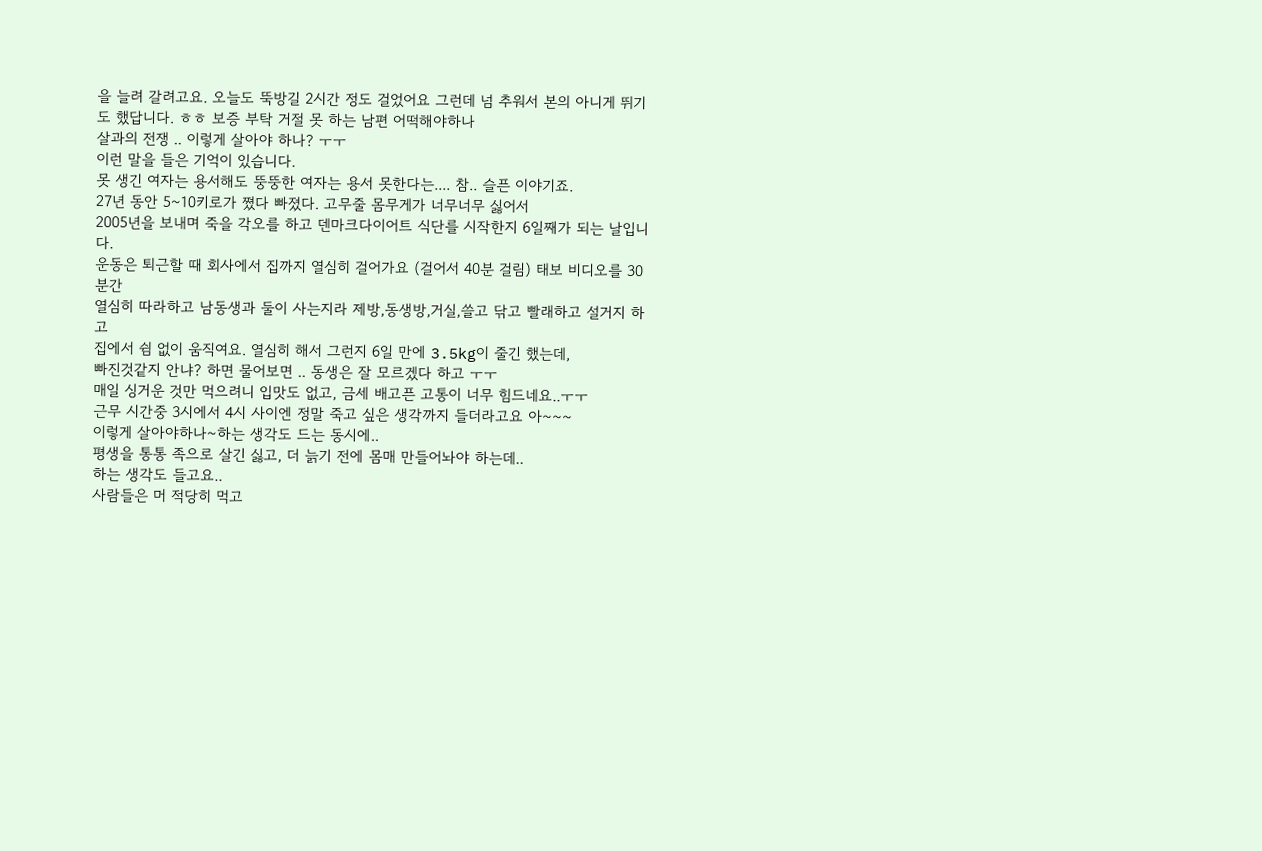을 늘려 갈려고요. 오늘도 뚝방길 2시간 정도 걸었어요 그런데 넘 추워서 본의 아니게 뛰기도 했답니다. ㅎㅎ 보증 부탁 거절 못 하는 남편 어떡해야하나
살과의 전쟁 .. 이렇게 살아야 하나? ㅜㅜ
이런 말을 들은 기억이 있습니다.
못 생긴 여자는 용서해도 뚱뚱한 여자는 용서 못한다는.... 참.. 슬픈 이야기죠.
27년 동안 5~10키로가 쪘다 빠졌다. 고무줄 몸무게가 너무너무 싫어서
2005년을 보내며 죽을 각오를 하고 덴마크다이어트 식단를 시작한지 6일째가 되는 날입니다.
운동은 퇴근할 때 회사에서 집까지 열심히 걸어가요 (걸어서 40분 걸림) 태보 비디오를 30분간
열심히 따라하고 남동생과 둘이 사는지라 제방,동생방,거실,쓸고 닦고 빨래하고 설거지 하고
집에서 쉼 없이 움직여요. 열심히 해서 그런지 6일 만에 3.5kg이 줄긴 했는데,
빠진것같지 안냐? 하면 물어보면 .. 동생은 잘 모르겠다 하고 ㅜㅜ
매일 싱거운 것만 먹으려니 입맛도 없고, 금세 배고픈 고통이 너무 힘드네요..ㅜㅜ
근무 시간중 3시에서 4시 사이엔 정말 죽고 싶은 생각까지 들더라고요 아~~~
이렇게 살아야하나~하는 생각도 드는 동시에..
평생을 통통 족으로 살긴 싫고, 더 늙기 전에 몸매 만들어놔야 하는데..
하는 생각도 들고요..
사람들은 머 적당히 먹고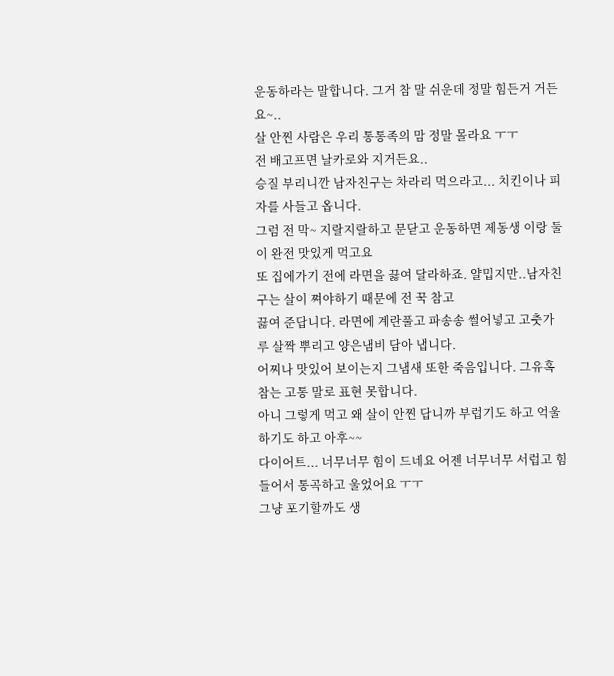운동하라는 말합니다. 그거 참 말 쉬운데 정말 힘든거 거든요~..
살 안찐 사람은 우리 통통족의 맘 정말 몰라요 ㅜㅜ
전 배고프면 날카로와 지거든요..
승질 부리니깐 남자친구는 차라리 먹으라고... 치킨이나 피자를 사들고 옵니다.
그럼 전 막~ 지랄지랄하고 문닫고 운동하면 제동생 이랑 둘이 완전 맛있게 먹고요
또 집에가기 전에 라면을 끓여 달라하죠. 얄밉지만..남자친구는 살이 쪄야하기 때문에 전 꾹 참고
끓여 준답니다. 라면에 계란풀고 파송송 썰어넣고 고춧가루 살짝 뿌리고 양은냄비 담아 냅니다.
어찌나 맛있어 보이는지 그냄새 또한 죽음입니다. 그유혹 참는 고통 말로 표현 못합니다.
아니 그렇게 먹고 왜 살이 안찐 답니까 부럽기도 하고 억울하기도 하고 아후~~
다이어트... 너무너무 힘이 드네요 어젠 너무너무 서럽고 힘들어서 통곡하고 울었어요 ㅜㅜ
그냥 포기할까도 생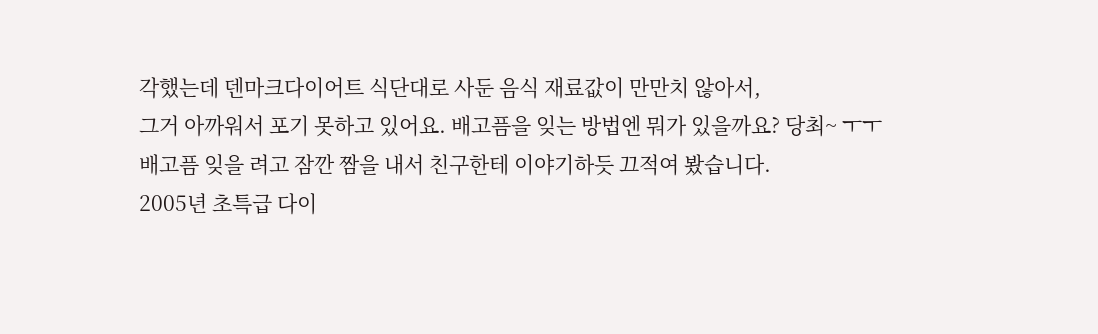각했는데 덴마크다이어트 식단대로 사둔 음식 재료값이 만만치 않아서,
그거 아까워서 포기 못하고 있어요. 배고픔을 잊는 방법엔 뭐가 있을까요? 당최~ ㅜㅜ
배고픔 잊을 려고 잠깐 짬을 내서 친구한테 이야기하듯 끄적여 봤습니다.
2005년 초특급 다이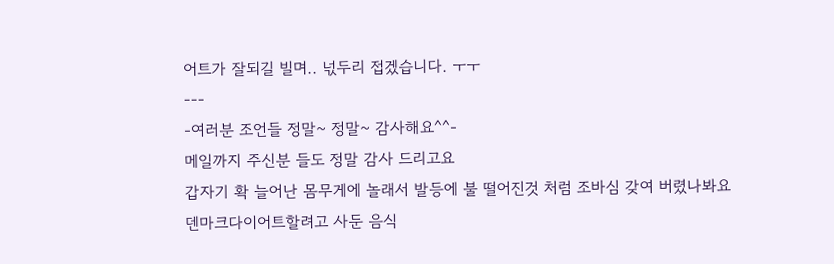어트가 잘되길 빌며.. 넋두리 접겠습니다. ㅜㅜ
---
-여러분 조언들 정말~ 정말~ 감사해요^^-
메일까지 주신분 들도 정말 감사 드리고요
갑자기 확 늘어난 몸무게에 놀래서 발등에 불 떨어진것 처럼 조바심 갖여 버렸나봐요
덴마크다이어트할려고 사둔 음식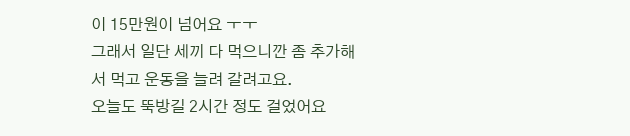이 15만원이 넘어요 ㅜㅜ
그래서 일단 세끼 다 먹으니깐 좀 추가해서 먹고 운동을 늘려 갈려고요.
오늘도 뚝방길 2시간 정도 걸었어요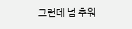그런데 넘 추워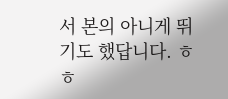서 본의 아니게 뛰기도 했답니다. ㅎㅎ